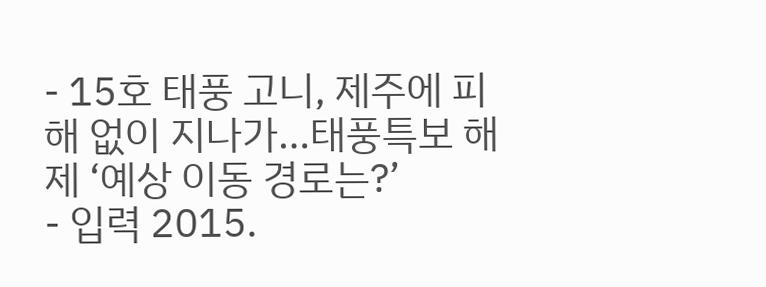- 15호 태풍 고니, 제주에 피해 없이 지나가…태풍특보 해제 ‘예상 이동 경로는?’
- 입력 2015.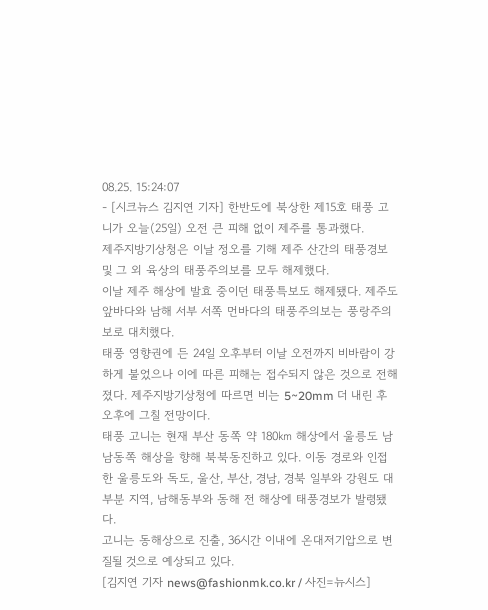08.25. 15:24:07
- [시크뉴스 김지연 기자] 한반도에 북상한 제15호 태풍 고니가 오늘(25일) 오전 큰 피해 없이 제주를 통과했다.
제주지방기상청은 이날 정오를 기해 제주 산간의 태풍경보 및 그 외 육상의 태풍주의보를 모두 해제했다.
이날 제주 해상에 발효 중이던 태풍특보도 해제됐다. 제주도 앞바다와 남해 서부 서쪽 먼바다의 태풍주의보는 풍랑주의보로 대치했다.
태풍 영향권에 든 24일 오후부터 이날 오전까지 비바람이 강하게 불었으나 이에 따른 피해는 접수되지 않은 것으로 전해졌다. 제주지방기상청에 따르면 비는 5~20mm 더 내린 후 오후에 그칠 전망이다.
태풍 고니는 현재 부산 동쪽 약 180㎞ 해상에서 울릉도 남남동쪽 해상을 향해 북북동진하고 있다. 이동 경로와 인접한 울릉도와 독도, 울산, 부산, 경남, 경북 일부와 강원도 대부분 지역, 남해동부와 동해 전 해상에 태풍경보가 발령됐다.
고니는 동해상으로 진출, 36시간 이내에 온대저기압으로 변질될 것으로 예상되고 있다.
[김지연 기자 news@fashionmk.co.kr / 사진=뉴시스]